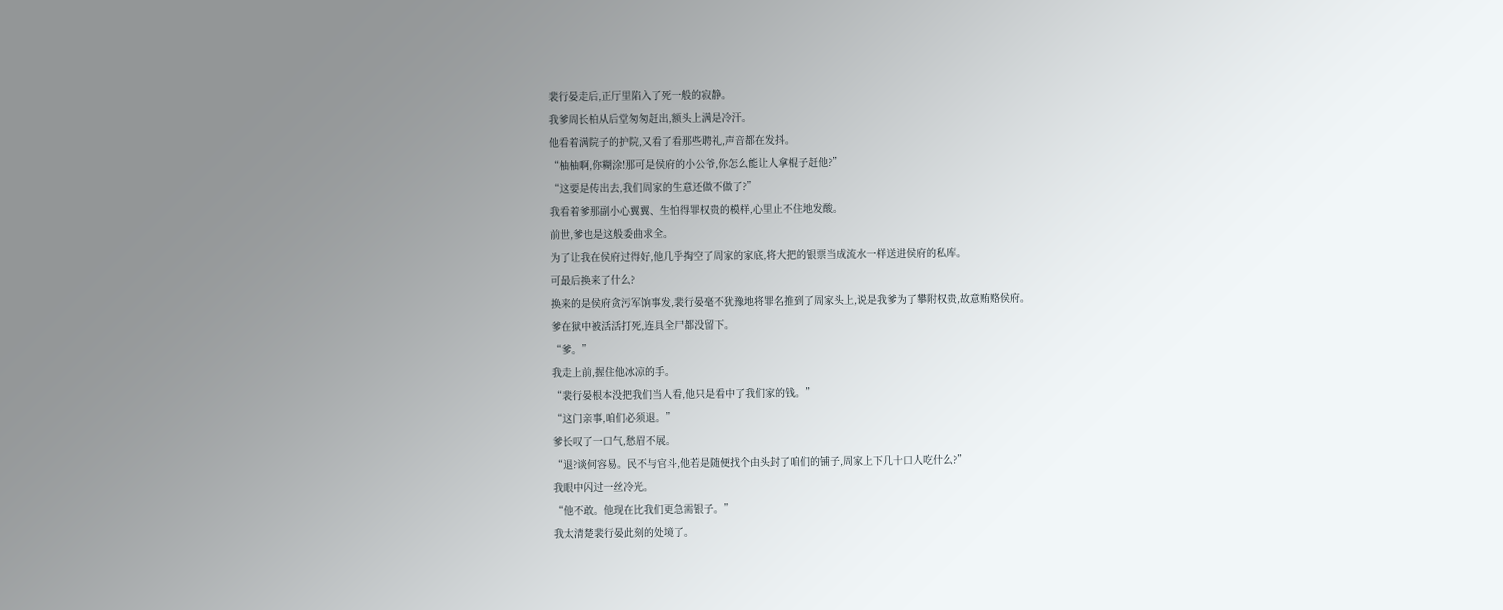裴行晏走后,正厅里陷入了死一般的寂静。
我爹周长柏从后堂匆匆赶出,额头上满是冷汗。
他看着满院子的护院,又看了看那些聘礼,声音都在发抖。
“柚柚啊,你糊涂!那可是侯府的小公爷,你怎么能让人拿棍子赶他?”
“这要是传出去,我们周家的生意还做不做了?”
我看着爹那副小心翼翼、生怕得罪权贵的模样,心里止不住地发酸。
前世,爹也是这般委曲求全。
为了让我在侯府过得好,他几乎掏空了周家的家底,将大把的银票当成流水一样送进侯府的私库。
可最后换来了什么?
换来的是侯府贪污军饷事发,裴行晏毫不犹豫地将罪名推到了周家头上,说是我爹为了攀附权贵,故意贿赂侯府。
爹在狱中被活活打死,连具全尸都没留下。
“爹。”
我走上前,握住他冰凉的手。
“裴行晏根本没把我们当人看,他只是看中了我们家的钱。”
“这门亲事,咱们必须退。”
爹长叹了一口气,愁眉不展。
“退?谈何容易。民不与官斗,他若是随便找个由头封了咱们的铺子,周家上下几十口人吃什么?”
我眼中闪过一丝冷光。
“他不敢。他现在比我们更急需银子。”
我太清楚裴行晏此刻的处境了。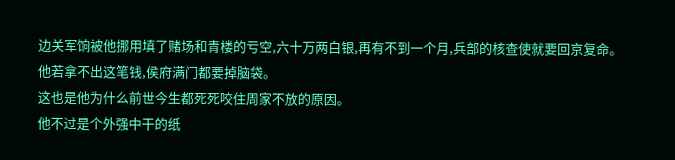边关军饷被他挪用填了赌场和青楼的亏空,六十万两白银,再有不到一个月,兵部的核查使就要回京复命。
他若拿不出这笔钱,侯府满门都要掉脑袋。
这也是他为什么前世今生都死死咬住周家不放的原因。
他不过是个外强中干的纸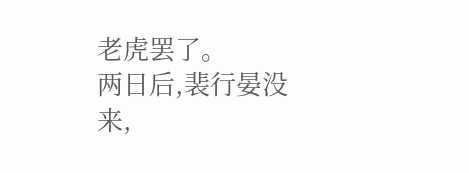老虎罢了。
两日后,裴行晏没来,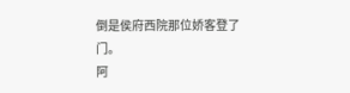倒是侯府西院那位娇客登了门。
阿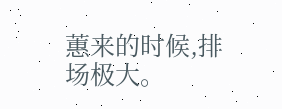蕙来的时候,排场极大。